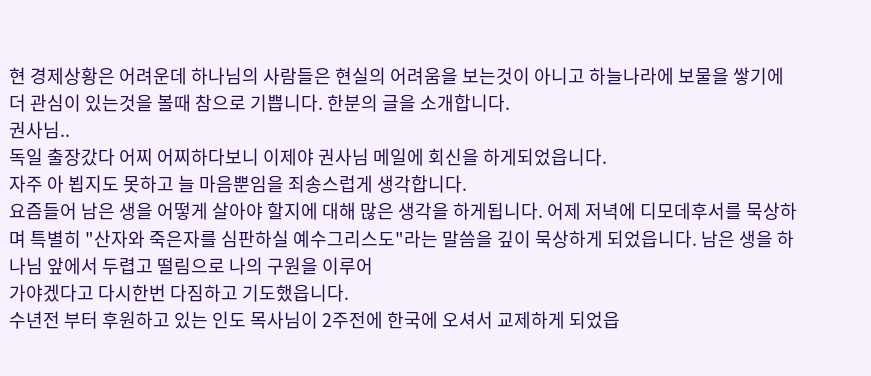현 경제상황은 어려운데 하나님의 사람들은 현실의 어려움을 보는것이 아니고 하늘나라에 보물을 쌓기에 더 관심이 있는것을 볼때 참으로 기쁩니다. 한분의 글을 소개합니다.
권사님..
독일 출장갔다 어찌 어찌하다보니 이제야 권사님 메일에 회신을 하게되었읍니다.
자주 아 뵙지도 못하고 늘 마음뿐임을 죄송스럽게 생각합니다.
요즘들어 남은 생을 어떻게 살아야 할지에 대해 많은 생각을 하게됩니다. 어제 저녁에 디모데후서를 묵상하며 특별히 "산자와 죽은자를 심판하실 예수그리스도"라는 말씀을 깊이 묵상하게 되었읍니다. 남은 생을 하나님 앞에서 두렵고 떨림으로 나의 구원을 이루어
가야겠다고 다시한번 다짐하고 기도했읍니다.
수년전 부터 후원하고 있는 인도 목사님이 2주전에 한국에 오셔서 교제하게 되었읍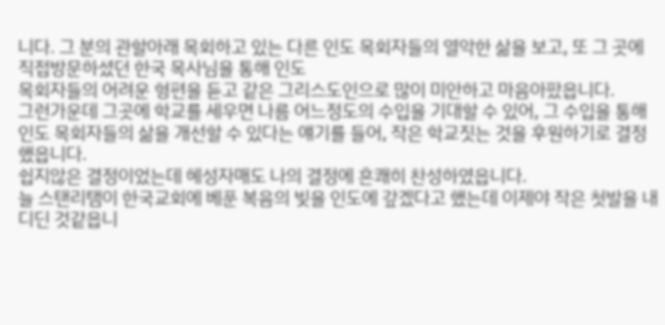니다. 그 분의 관할아래 목회하고 있는 다른 인도 목회자들의 열악한 삶을 보고, 또 그 곳에 직접방문하셨던 한국 목사님을 통해 인도
목회자들의 어려운 형편을 듣고 같은 그리스도인으로 많이 미안하고 마음아팠읍니다.
그런가운데 그곳에 학교를 세우면 나름 어느정도의 수입을 기대할 수 있어, 그 수입을 통해 인도 목회자들의 삶을 개선할 수 있다는 얘기를 들어, 작은 학교짓는 것을 후원하기로 결정했읍니다.
쉽지않은 결정이었는데 혜성자매도 나의 결정에 흔쾌히 찬성하였읍니다.
늘 스탠리탬이 한국교회에 베푼 복음의 빚을 인도에 갚겠다고 했는데 이제야 작은 첫발을 내디딘 것같읍니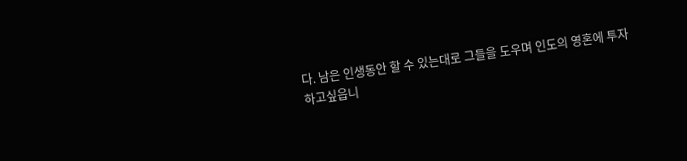다. 남은 인생동안 할 수 있는대로 그들을 도우며 인도의 영혼에 투자하고싶읍니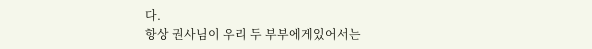다.
항상 권사님이 우리 두 부부에게있어서는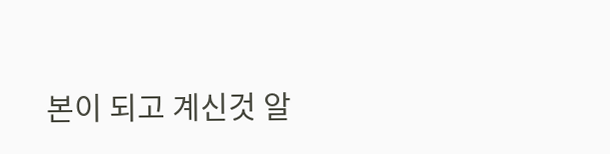본이 되고 계신것 알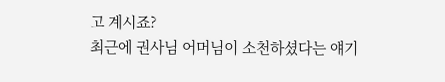고 계시죠?
최근에 권사님 어머님이 소천하셨다는 얘기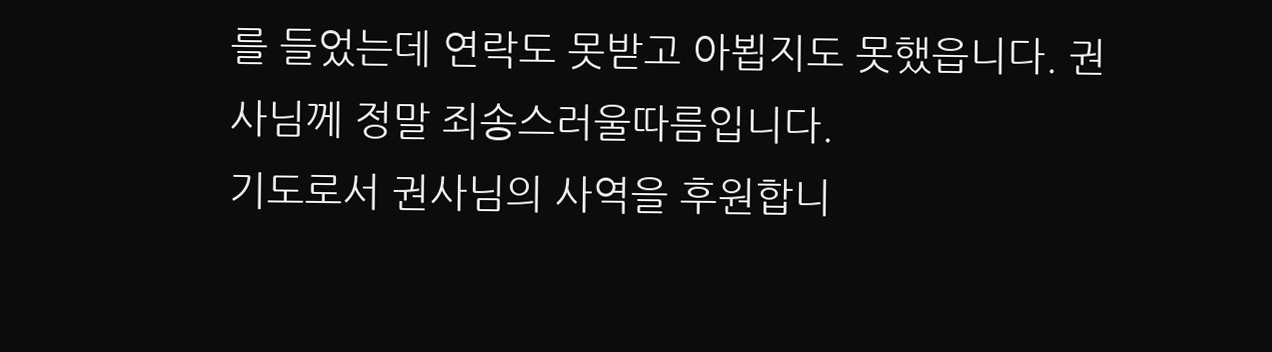를 들었는데 연락도 못받고 아뵙지도 못했읍니다. 권사님께 정말 죄송스러울따름입니다.
기도로서 권사님의 사역을 후원합니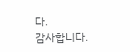다.
감사합니다.